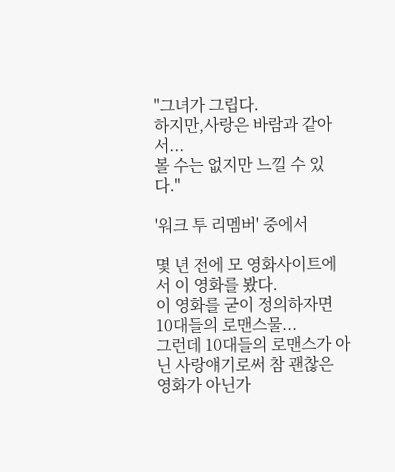"그녀가 그립다.
하지만,사랑은 바람과 같아서...
볼 수는 없지만 느낄 수 있다."

'워크 투 리멤버' 중에서

몇 년 전에 모 영화사이트에서 이 영화를 봤다.
이 영화를 굳이 정의하자면 10대들의 로맨스물...
그런데 10대들의 로맨스가 아닌 사랑얘기로써 참 괜찮은 영화가 아닌가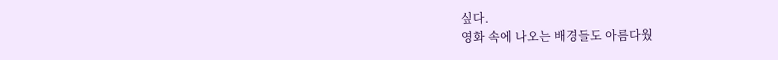싶다.
영화 속에 나오는 배경들도 아름다웠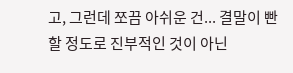고, 그런데 쪼끔 아쉬운 건... 결말이 빤할 정도로 진부적인 것이 아닌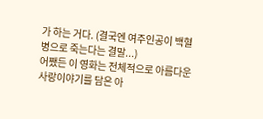가 하는 거다. (결국엔 여주인공이 백혈병으로 죽는다는 결말...)
어쨌든 이 영화는 전체적으로 아름다운 사랑이야기를 담은 아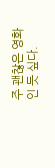주 괜찮은 영화인 듯 싶다.